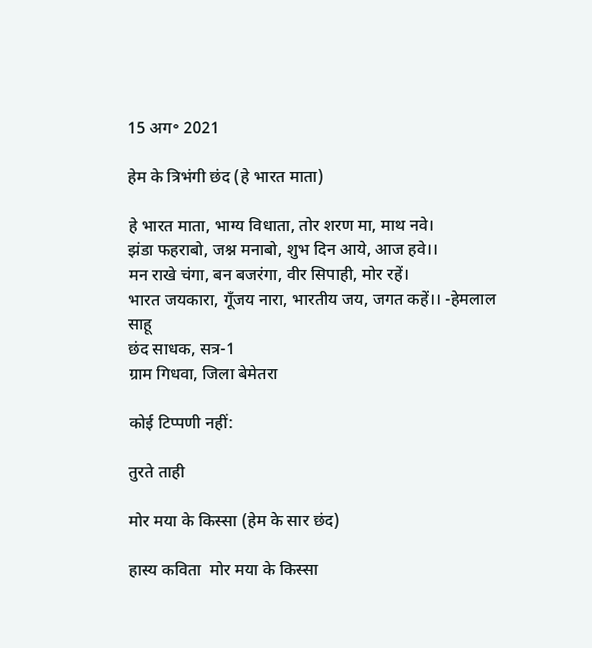15 अग॰ 2021

हेम के त्रिभंगी छंद (हे भारत माता)

हे भारत माता, भाग्य विधाता, तोर शरण मा, माथ नवे।
झंडा फहराबो, जश्न मनाबो, शुभ दिन आये, आज हवे।।
मन राखे चंगा, बन बजरंगा, वीर सिपाही, मोर रहें।
भारत जयकारा, गूँजय नारा, भारतीय जय, जगत कहें।। -हेमलाल साहू
छंद साधक, सत्र-1
ग्राम गिधवा, जिला बेमेतरा

कोई टिप्पणी नहीं:

तुरते ताही

मोर मया के किस्सा (हेम के सार छंद)

हास्य कविता  मोर मया के किस्सा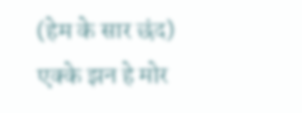(हेम के सार छंद)  एक्के झन हे मोर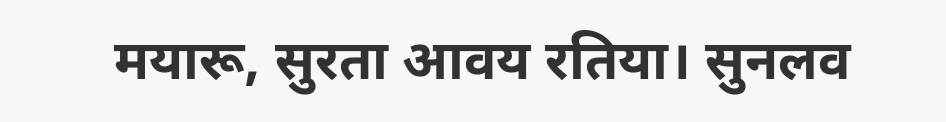मयारू, सुरता आवय रतिया। सुनलव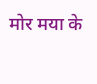मोर मया के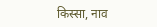किस्सा, नाव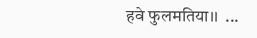हवे फुलमतिया।।  ...